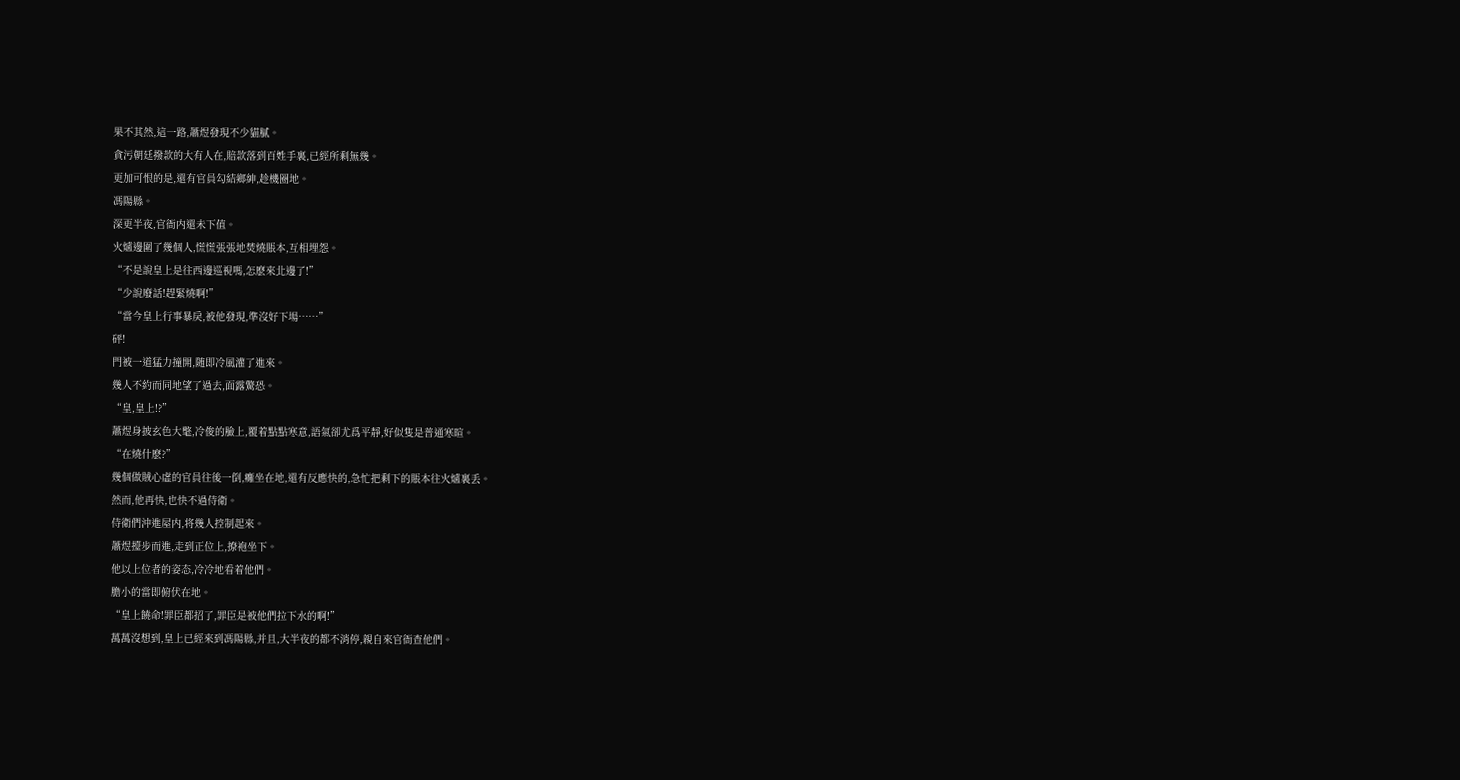果不其然,這一路,蕭煜發現不少貓膩。
貪污朝廷撥款的大有人在,賠款落到百姓手裏,已經所剩無幾。
更加可恨的是,還有官員勾結鄉紳,趁機圈地。
馮陽縣。
深更半夜,官衙内還未下值。
火爐邊圍了幾個人,慌慌張張地焚燒賬本,互相埋怨。
“不是說皇上是往西邊巡視嗎,怎麽來北邊了!”
“少說廢話!趕緊燒啊!”
“當今皇上行事暴戾,被他發現,準沒好下場……”
砰!
門被一道猛力撞開,随即冷風灌了進來。
幾人不約而同地望了過去,面露驚恐。
“皇,皇上!?”
蕭煜身披玄色大氅,冷俊的臉上,覆着點點寒意,語氣卻尤爲平靜,好似隻是普通寒暄。
“在燒什麽?”
幾個做賊心虛的官員往後一倒,癱坐在地,還有反應快的,急忙把剩下的賬本往火爐裏丢。
然而,他再快,也快不過侍衛。
侍衛們沖進屋内,将幾人控制起來。
蕭煜擡步而進,走到正位上,撩袍坐下。
他以上位者的姿态,冷冷地看着他們。
膽小的當即俯伏在地。
“皇上饒命!罪臣都招了,罪臣是被他們拉下水的啊!”
萬萬沒想到,皇上已經來到馮陽縣,并且,大半夜的都不消停,親自來官衙查他們。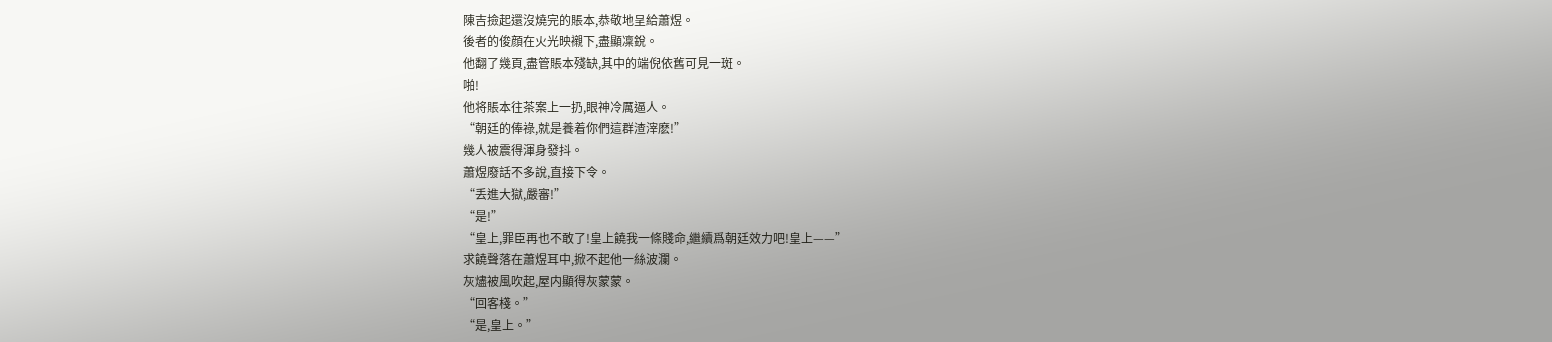陳吉撿起還沒燒完的賬本,恭敬地呈給蕭煜。
後者的俊顔在火光映襯下,盡顯凜銳。
他翻了幾頁,盡管賬本殘缺,其中的端倪依舊可見一斑。
啪!
他将賬本往茶案上一扔,眼神冷厲逼人。
“朝廷的俸祿,就是養着你們這群渣滓麽!”
幾人被震得渾身發抖。
蕭煜廢話不多說,直接下令。
“丢進大獄,嚴審!”
“是!”
“皇上,罪臣再也不敢了!皇上饒我一條賤命,繼續爲朝廷效力吧!皇上——”
求饒聲落在蕭煜耳中,掀不起他一絲波瀾。
灰燼被風吹起,屋内顯得灰蒙蒙。
“回客棧。”
“是,皇上。”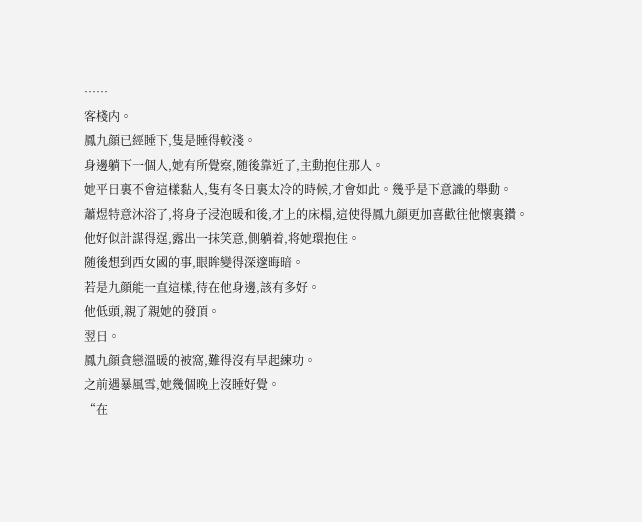……
客棧内。
鳳九顔已經睡下,隻是睡得較淺。
身邊躺下一個人,她有所覺察,随後靠近了,主動抱住那人。
她平日裏不會這樣黏人,隻有冬日裏太冷的時候,才會如此。幾乎是下意識的舉動。
蕭煜特意沐浴了,将身子浸泡暖和後,才上的床榻,這使得鳳九顔更加喜歡往他懷裏鑽。
他好似計謀得逞,露出一抹笑意,側躺着,将她環抱住。
随後想到西女國的事,眼眸變得深邃晦暗。
若是九顔能一直這樣,待在他身邊,該有多好。
他低頭,親了親她的發頂。
翌日。
鳳九顔貪戀溫暖的被窩,難得沒有早起練功。
之前遇暴風雪,她幾個晚上沒睡好覺。
“在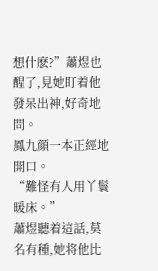想什麽?”蕭煜也醒了,見她盯着他發呆出神,好奇地問。
鳳九顔一本正經地開口。
“難怪有人用丫鬟暖床。”
蕭煜聽着這話,莫名有種,她将他比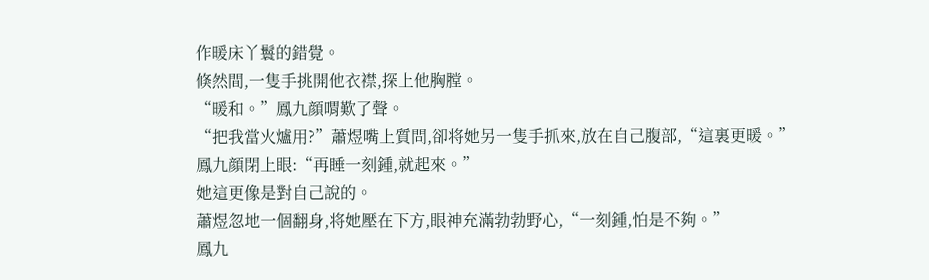作暖床丫鬟的錯覺。
倏然間,一隻手挑開他衣襟,探上他胸膛。
“暖和。”鳳九顔喟歎了聲。
“把我當火爐用?”蕭煜嘴上質問,卻将她另一隻手抓來,放在自己腹部,“這裏更暖。”
鳳九顔閉上眼:“再睡一刻鍾,就起來。”
她這更像是對自己說的。
蕭煜忽地一個翻身,将她壓在下方,眼神充滿勃勃野心,“一刻鍾,怕是不夠。”
鳳九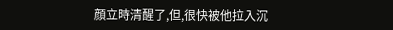顔立時清醒了,但,很快被他拉入沉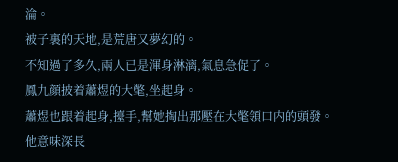淪。
被子裏的天地,是荒唐又夢幻的。
不知過了多久,兩人已是渾身淋漓,氣息急促了。
鳳九顔披着蕭煜的大氅,坐起身。
蕭煜也跟着起身,擡手,幫她掏出那壓在大氅領口内的頭發。
他意味深長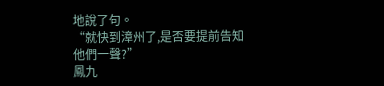地說了句。
“就快到漳州了,是否要提前告知他們一聲?”
鳳九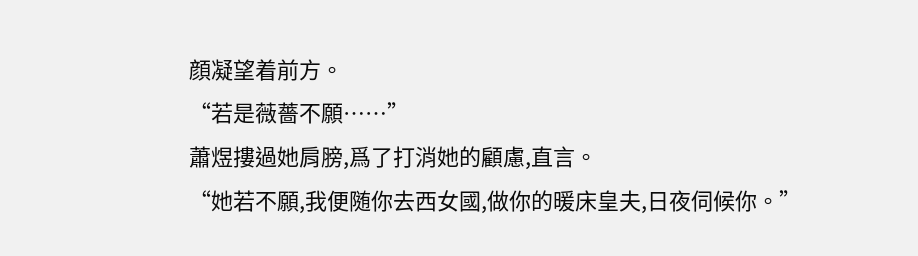顔凝望着前方。
“若是薇薔不願……”
蕭煜摟過她肩膀,爲了打消她的顧慮,直言。
“她若不願,我便随你去西女國,做你的暖床皇夫,日夜伺候你。”